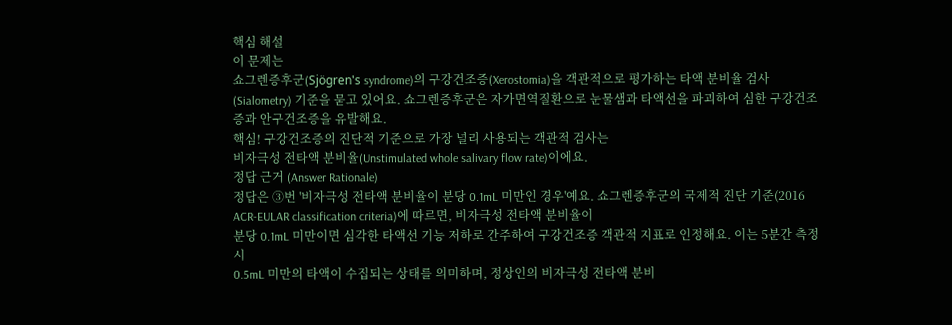핵심 해설
이 문제는
쇼그렌증후군(Sjögren's syndrome)의 구강건조증(Xerostomia)을 객관적으로 평가하는 타액 분비율 검사(Sialometry) 기준을 묻고 있어요. 쇼그렌증후군은 자가면역질환으로 눈물샘과 타액선을 파괴하여 심한 구강건조증과 안구건조증을 유발해요.
핵심! 구강건조증의 진단적 기준으로 가장 널리 사용되는 객관적 검사는
비자극성 전타액 분비율(Unstimulated whole salivary flow rate)이에요.
정답 근거 (Answer Rationale)
정답은 ③번 '비자극성 전타액 분비율이 분당 0.1mL 미만인 경우'예요. 쇼그렌증후군의 국제적 진단 기준(2016 ACR-EULAR classification criteria)에 따르면, 비자극성 전타액 분비율이
분당 0.1mL 미만이면 심각한 타액선 기능 저하로 간주하여 구강건조증 객관적 지표로 인정해요. 이는 5분간 측정 시
0.5mL 미만의 타액이 수집되는 상태를 의미하며, 정상인의 비자극성 전타액 분비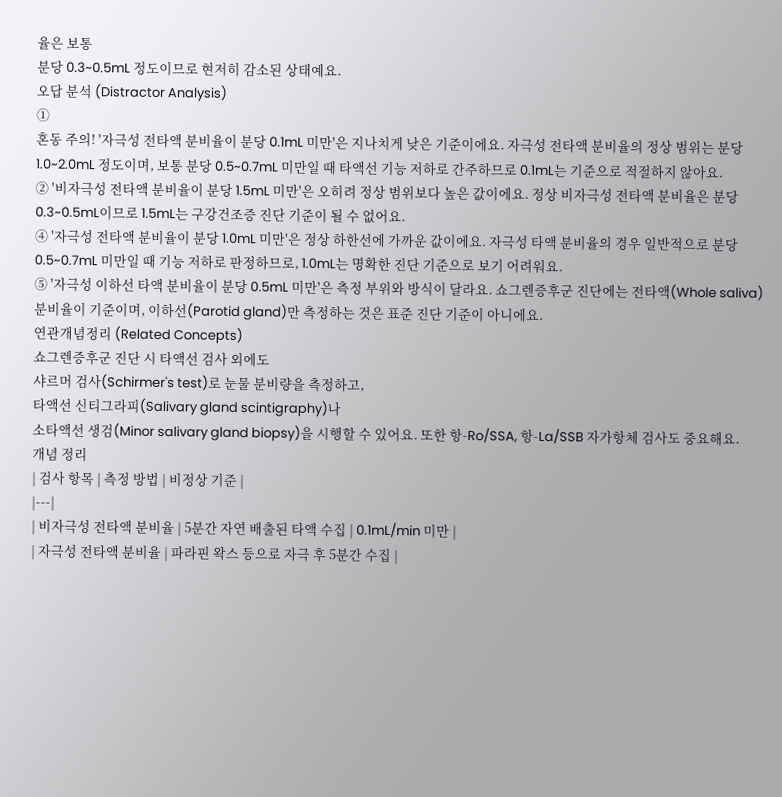율은 보통
분당 0.3~0.5mL 정도이므로 현저히 감소된 상태예요.
오답 분석 (Distractor Analysis)
①
혼동 주의! '자극성 전타액 분비율이 분당 0.1mL 미만'은 지나치게 낮은 기준이에요. 자극성 전타액 분비율의 정상 범위는 분당 1.0~2.0mL 정도이며, 보통 분당 0.5~0.7mL 미만일 때 타액선 기능 저하로 간주하므로 0.1mL는 기준으로 적절하지 않아요.
② '비자극성 전타액 분비율이 분당 1.5mL 미만'은 오히려 정상 범위보다 높은 값이에요. 정상 비자극성 전타액 분비율은 분당 0.3~0.5mL이므로 1.5mL는 구강건조증 진단 기준이 될 수 없어요.
④ '자극성 전타액 분비율이 분당 1.0mL 미만'은 정상 하한선에 가까운 값이에요. 자극성 타액 분비율의 경우 일반적으로 분당 0.5~0.7mL 미만일 때 기능 저하로 판정하므로, 1.0mL는 명확한 진단 기준으로 보기 어려워요.
⑤ '자극성 이하선 타액 분비율이 분당 0.5mL 미만'은 측정 부위와 방식이 달라요. 쇼그렌증후군 진단에는 전타액(Whole saliva) 분비율이 기준이며, 이하선(Parotid gland)만 측정하는 것은 표준 진단 기준이 아니에요.
연관개념정리 (Related Concepts)
쇼그렌증후군 진단 시 타액선 검사 외에도
샤르머 검사(Schirmer's test)로 눈물 분비량을 측정하고,
타액선 신티그라피(Salivary gland scintigraphy)나
소타액선 생검(Minor salivary gland biopsy)을 시행할 수 있어요. 또한 항-Ro/SSA, 항-La/SSB 자가항체 검사도 중요해요.
개념 정리
| 검사 항목 | 측정 방법 | 비정상 기준 |
|---|
| 비자극성 전타액 분비율 | 5분간 자연 배출된 타액 수집 | 0.1mL/min 미만 |
| 자극성 전타액 분비율 | 파라핀 왁스 등으로 자극 후 5분간 수집 |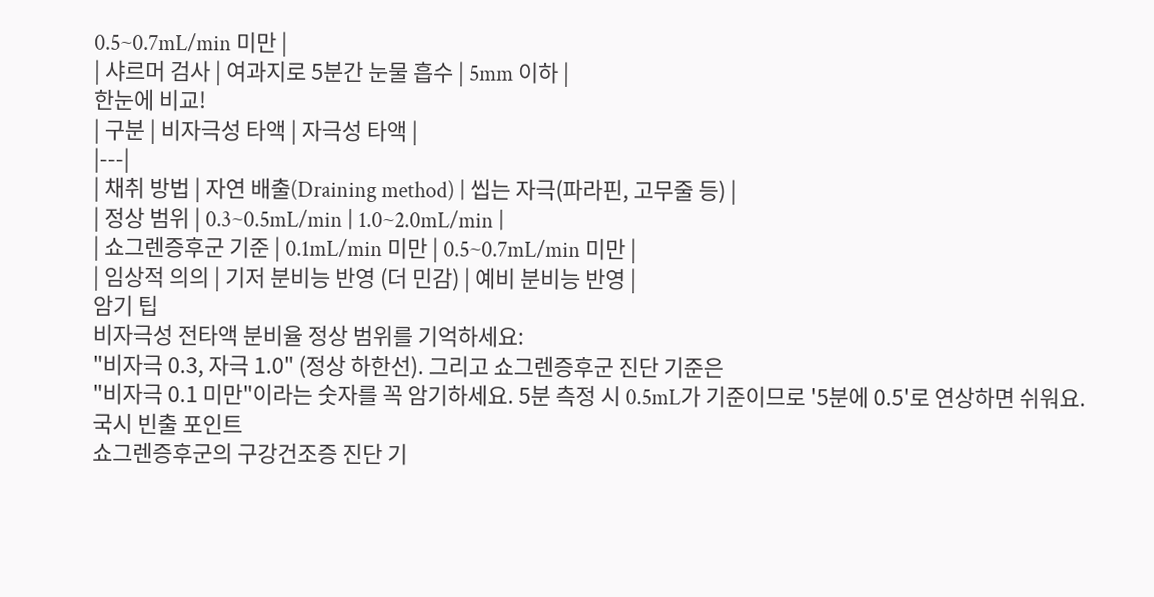0.5~0.7mL/min 미만 |
| 샤르머 검사 | 여과지로 5분간 눈물 흡수 | 5mm 이하 |
한눈에 비교!
| 구분 | 비자극성 타액 | 자극성 타액 |
|---|
| 채취 방법 | 자연 배출(Draining method) | 씹는 자극(파라핀, 고무줄 등) |
| 정상 범위 | 0.3~0.5mL/min | 1.0~2.0mL/min |
| 쇼그렌증후군 기준 | 0.1mL/min 미만 | 0.5~0.7mL/min 미만 |
| 임상적 의의 | 기저 분비능 반영 (더 민감) | 예비 분비능 반영 |
암기 팁
비자극성 전타액 분비율 정상 범위를 기억하세요:
"비자극 0.3, 자극 1.0" (정상 하한선). 그리고 쇼그렌증후군 진단 기준은
"비자극 0.1 미만"이라는 숫자를 꼭 암기하세요. 5분 측정 시 0.5mL가 기준이므로 '5분에 0.5'로 연상하면 쉬워요.
국시 빈출 포인트
쇼그렌증후군의 구강건조증 진단 기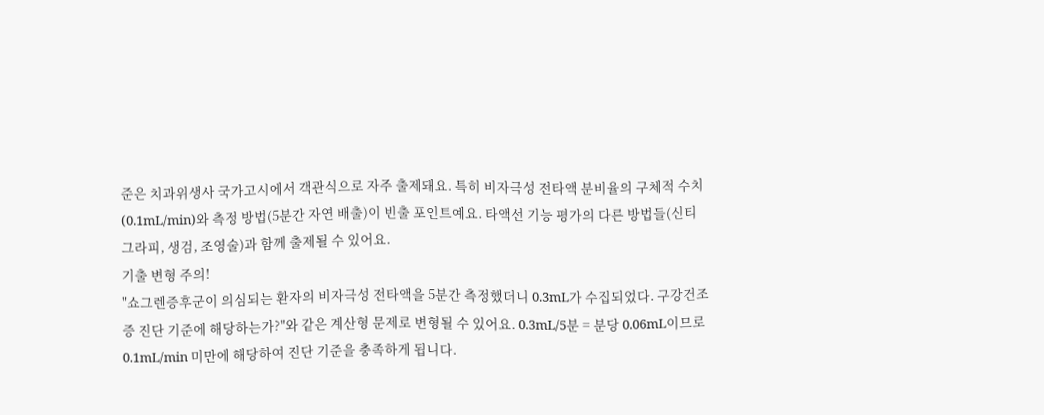준은 치과위생사 국가고시에서 객관식으로 자주 출제돼요. 특히 비자극성 전타액 분비율의 구체적 수치(0.1mL/min)와 측정 방법(5분간 자연 배출)이 빈출 포인트예요. 타액선 기능 평가의 다른 방법들(신티그라피, 생검, 조영술)과 함께 출제될 수 있어요.
기출 변형 주의!
"쇼그렌증후군이 의심되는 환자의 비자극성 전타액을 5분간 측정했더니 0.3mL가 수집되었다. 구강건조증 진단 기준에 해당하는가?"와 같은 계산형 문제로 변형될 수 있어요. 0.3mL/5분 = 분당 0.06mL이므로
0.1mL/min 미만에 해당하여 진단 기준을 충족하게 됩니다.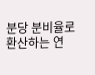분당 분비율로 환산하는 연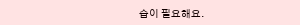습이 필요해요.